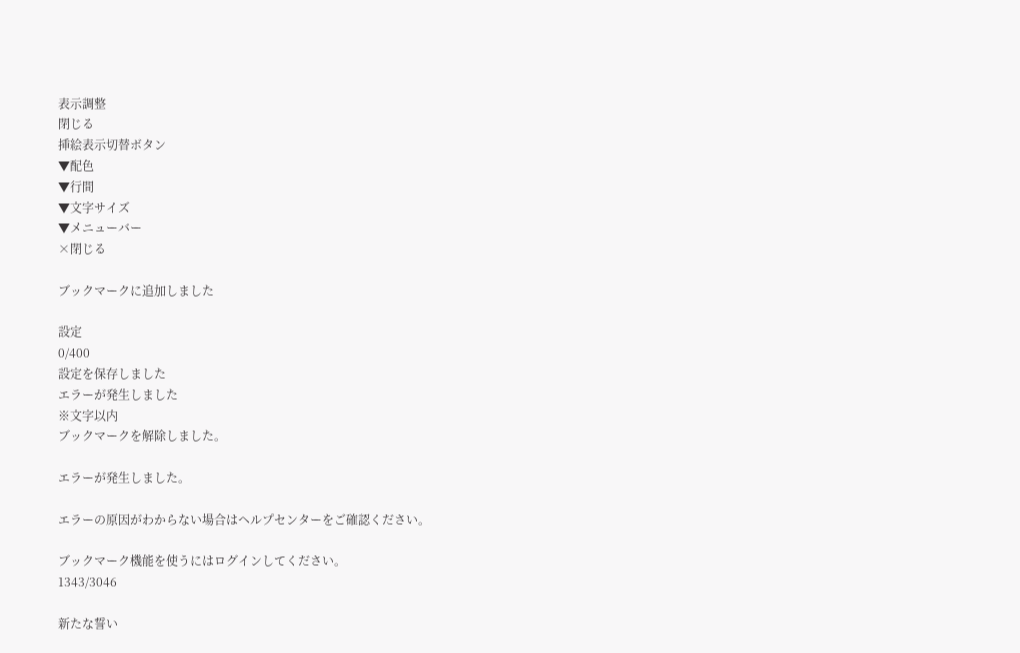表示調整
閉じる
挿絵表示切替ボタン
▼配色
▼行間
▼文字サイズ
▼メニューバー
×閉じる

ブックマークに追加しました

設定
0/400
設定を保存しました
エラーが発生しました
※文字以内
ブックマークを解除しました。

エラーが発生しました。

エラーの原因がわからない場合はヘルプセンターをご確認ください。

ブックマーク機能を使うにはログインしてください。
1343/3046

新たな誓い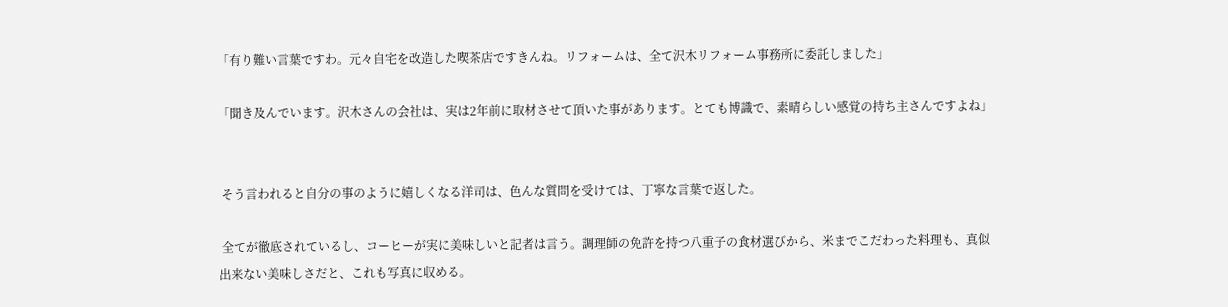「有り難い言葉ですわ。元々自宅を改造した喫茶店ですきんね。リフォームは、全て沢木リフォーム事務所に委託しました」

「聞き及んでいます。沢木さんの会社は、実は2年前に取材させて頂いた事があります。とても博識で、素晴らしい感覚の持ち主さんですよね」


 そう言われると自分の事のように嬉しくなる洋司は、色んな質問を受けては、丁寧な言葉で返した。

 全てが徹底されているし、コーヒーが実に美味しいと記者は言う。調理師の免許を持つ八重子の食材選びから、米までこだわった料理も、真似出来ない美味しさだと、これも写真に収める。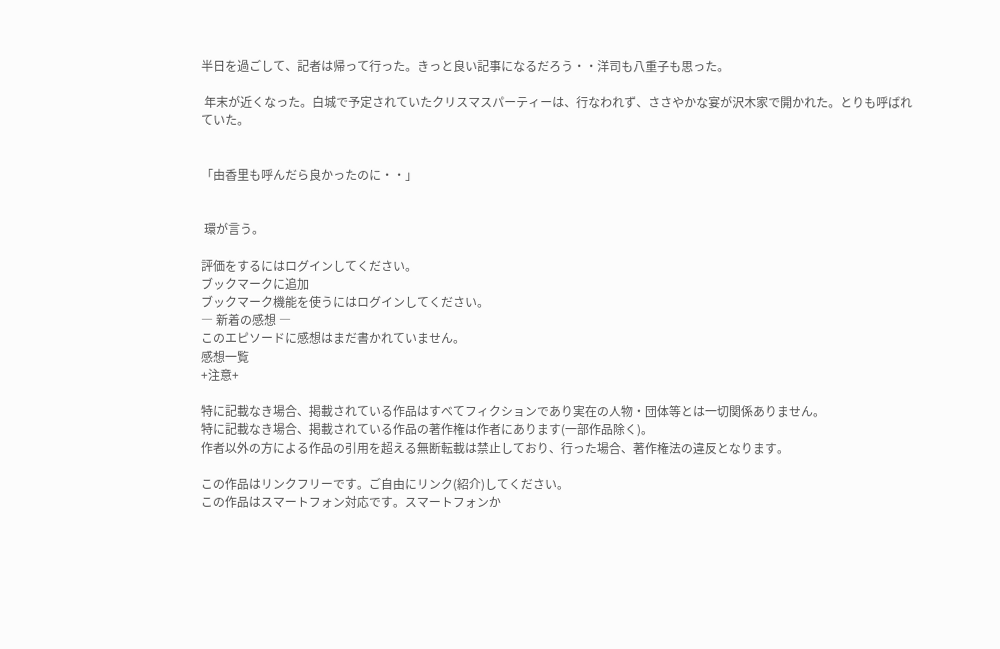半日を過ごして、記者は帰って行った。きっと良い記事になるだろう・・洋司も八重子も思った。

 年末が近くなった。白城で予定されていたクリスマスパーティーは、行なわれず、ささやかな宴が沢木家で開かれた。とりも呼ばれていた。


「由香里も呼んだら良かったのに・・」


 環が言う。

評価をするにはログインしてください。
ブックマークに追加
ブックマーク機能を使うにはログインしてください。
― 新着の感想 ―
このエピソードに感想はまだ書かれていません。
感想一覧
+注意+

特に記載なき場合、掲載されている作品はすべてフィクションであり実在の人物・団体等とは一切関係ありません。
特に記載なき場合、掲載されている作品の著作権は作者にあります(一部作品除く)。
作者以外の方による作品の引用を超える無断転載は禁止しており、行った場合、著作権法の違反となります。

この作品はリンクフリーです。ご自由にリンク(紹介)してください。
この作品はスマートフォン対応です。スマートフォンか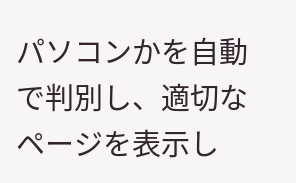パソコンかを自動で判別し、適切なページを表示し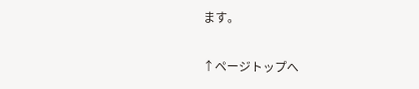ます。

↑ページトップへ